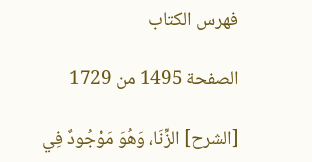فهرس الكتاب

الصفحة 1495 من 1729

[الشرح] الزِّنَا، وَهُوَ مَوْجُودٌ فِي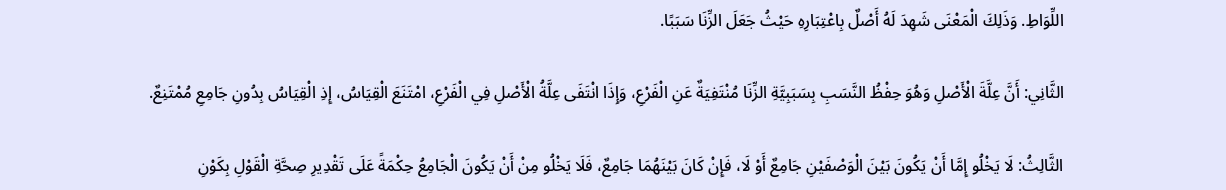اللِّوَاطِ. وَذَلِكَ الْمَعْنَى شَهِدَ لَهُ أَصْلٌ بِاعْتِبَارِهِ حَيْثُ جَعَلَ الزِّنَا سَبَبًا.

الثَّانِي: أَنَّ عِلَّةَ الْأَصْلِ وَهُوَ حِفْظُ النَّسَبِ بِسَبَبِيَّةِ الزِّنَا مُنْتَفِيَةٌ عَنِ الْفَرْعِ، وَإِذَا انْتَفَى عِلَّةُ الْأَصْلِ فِي الْفَرْعِ، امْتَنَعَ الْقِيَاسُ، إِذِ الْقِيَاسُ بِدُونِ جَامِعِ مُمْتَنِعٌ.

الثَّالِثُ: لَا يَخْلُو إِمَّا أَنْ يَكُونَ بَيْنَ الْوَصْفَيْنِ جَامِعٌ أَوْ لَا، فَإِنْ كَانَ بَيْنَهُمَا جَامِعٌ، فَلَا يَخْلُو مِنْ أَنْ يَكُونَ الْجَامِعُ حِكْمَةً عَلَى تَقْدِيرِ صِحَّةِ الْقَوْلِ بِكَوْنِ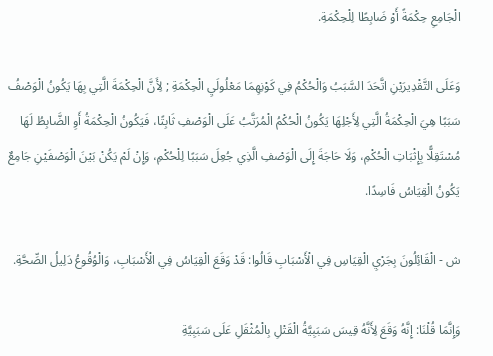الْجَامِعِ حِكْمَةً أَوْ ضَابِطًا لِلْحِكْمَةِ.

وَعَلَى التَّقْدِيرَيْنِ اتَّحَدَ السَّبَبُ وَالْحُكْمُ فِي كَوْنِهِمَا مَعْلُولَيِ الْحِكْمَةِ ; لِأَنَّ الْحِكْمَةَ الَّتِي بِهَا يَكُونُ الْوَصْفُ سَبَبًا هِيَ الْحِكْمَةُ الَّتِي لِأَجْلِهَا يَكُونُ الْحُكْمُ الْمُرَتَّبُ عَلَى الْوَصْفِ ثَابِتًا، فَيَكُونُ الْحِكْمَةُ أَوِ الضَّابِطُ لَهَا مُسْتَقِلًّا بِإِثْبَاتِ الْحُكْمِ، وَلَا حَاجَةَ إِلَى الْوَصْفِ الَّذِي جُعِلَ سَبَبًا لِلْحُكْمِ، وَإِنْ لَمْ يَكُنْ بَيْنَ الْوَصْفَيْنِ جَامِعٌ يَكُونُ الْقِيَاسُ فَاسِدًا.

ش - الْقَائِلُونَ بِجَرْيِ الْقِيَاسِ فِي الْأَسْبَابِ قَالُوا: قَدْ وَقَعَ الْقِيَاسُ فِي الْأَسْبَابِ، وَالْوُقُوعُ دَلِيلُ الصِّحَّةِ.

وَإِنَّمَا قُلْنَا: إِنَّهُ وَقَعَ لِأَنَّهُ قِيسَ سَبَبِيَّةُ الْقَتْلِ بِالْمُثْقَلِ عَلَى سَبَبِيَّةِ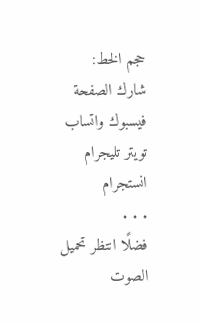حجم الخط:
شارك الصفحة
فيسبوك واتساب تويتر تليجرام انستجرام
. . .
فضلًا انتظر تحميل الصوت